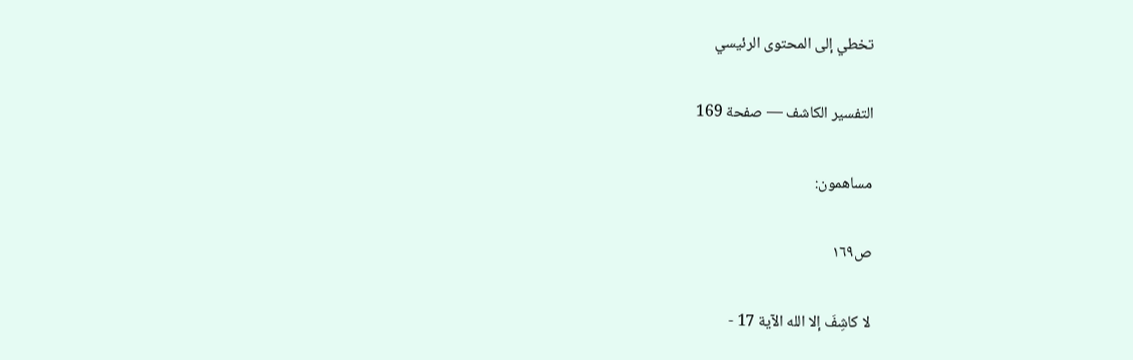تخطي إلى المحتوى الرئيسي

التفسير الكاشف — صفحة 169

مساهمون:

ص١٦٩

لا كاشِفَ إلا الله الآية 17 -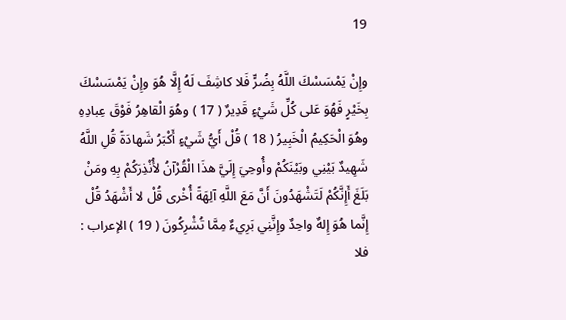19

وإِنْ يَمْسَسْكَ اللَّهُ بِضُرٍّ فَلا كاشِفَ لَهُ إِلَّا هُوَ وإِنْ يَمْسَسْكَ بِخَيْرٍ فَهُوَ عَلى كُلِّ شَيْءٍ قَدِيرٌ ( 17 ) وهُوَ الْقاهِرُ فَوْقَ عِبادِهِ وهُوَ الْحَكِيمُ الْخَبِيرُ ( 18 ) قُلْ أَيُّ شَيْءٍ أَكْبَرُ شَهادَةً قُلِ اللَّهُ شَهِيدٌ بَيْنِي وبَيْنَكُمْ وأُوحِيَ إِلَيَّ هذَا الْقُرْآنُ لأُنْذِرَكُمْ بِهِ ومَنْ بَلَغَ أَإِنَّكُمْ لَتَشْهَدُونَ أَنَّ مَعَ اللَّهِ آلِهَةً أُخْرى قُلْ لا أَشْهَدُ قُلْ إِنَّما هُوَ إِلهٌ واحِدٌ وإِنَّنِي بَرِيءٌ مِمَّا تُشْرِكُونَ ( 19 ) الإعراب : فلا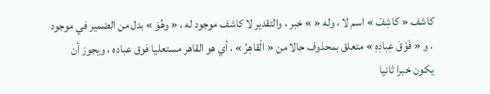كاشف « كاشِفَ » اسم لا ، وله « » خبر ، والتقدير لا كاشف موجود له ، « وهُوَ » بدل من الضمير في موجود . و « فَوْقَ عِبادِهِ » متعلق بمحذوف حالا من « الْقاهِرُ » ، أي هو القاهر مستعليا فوق عباده ، ويجوز أن يكون خبرا ثانيا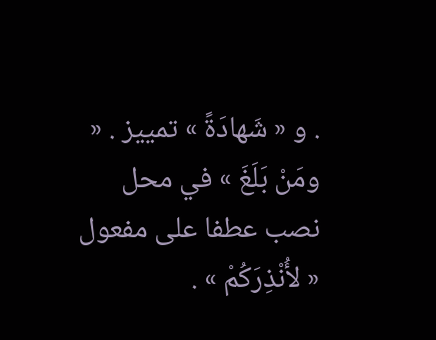. و « شَهادَةً » تمييز . « ومَنْ بَلَغَ » في محل نصب عطفا على مفعول « لأُنْذِرَكُمْ » .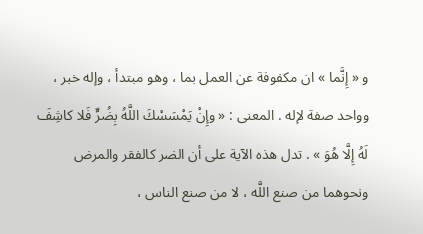و « إِنَّما » ان مكفوفة عن العمل بما ، وهو مبتدأ ، وإله خبر ، وواحد صفة لإله . المعنى : « وإِنْ يَمْسَسْكَ اللَّهُ بِضُرٍّ فَلا كاشِفَ لَهُ إِلَّا هُوَ » . تدل هذه الآية على أن الضر كالفقر والمرض ونحوهما من صنع اللَّه ، لا من صنع الناس ،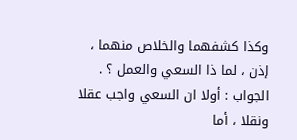وكذا كشفهما والخلاص منهما ، إذن ، لما ذا السعي والعمل ؟ . الجواب : أولا ان السعي واجب عقلا ونقلا ، أما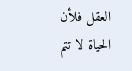العقل فلأن الحياة لا تتم